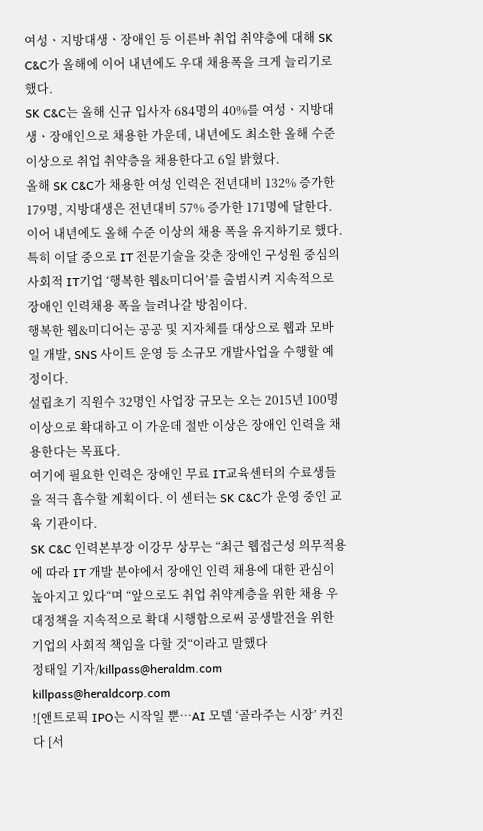여성ㆍ지방대생ㆍ장애인 등 이른바 취업 취약층에 대해 SK C&C가 올해에 이어 내년에도 우대 채용폭을 크게 늘리기로 했다.
SK C&C는 올해 신규 입사자 684명의 40%를 여성ㆍ지방대생ㆍ장애인으로 채용한 가운데, 내년에도 최소한 올해 수준 이상으로 취업 취약층을 채용한다고 6일 밝혔다.
올해 SK C&C가 채용한 여성 인력은 전년대비 132% 증가한 179명, 지방대생은 전년대비 57% 증가한 171명에 달한다. 이어 내년에도 올해 수준 이상의 채용 폭을 유지하기로 했다.
특히 이달 중으로 IT 전문기술을 갖춘 장애인 구성원 중심의 사회적 IT기업 ‘행복한 웹&미디어’를 출범시켜 지속적으로 장애인 인력채용 폭을 늘려나갈 방침이다.
행복한 웹&미디어는 공공 및 지자체를 대상으로 웹과 모바일 개발, SNS 사이트 운영 등 소규모 개발사업을 수행할 예정이다.
설립초기 직원수 32명인 사업장 규모는 오는 2015년 100명 이상으로 확대하고 이 가운데 절반 이상은 장애인 인력을 채용한다는 목표다.
여기에 필요한 인력은 장애인 무료 IT교육센터의 수료생들을 적극 흡수할 계획이다. 이 센터는 SK C&C가 운영 중인 교육 기관이다.
SK C&C 인력본부장 이강무 상무는 “최근 웹접근성 의무적용에 따라 IT 개발 분야에서 장애인 인력 채용에 대한 관심이 높아지고 있다“며 “앞으로도 취업 취약계층을 위한 채용 우대정책을 지속적으로 확대 시행함으로써 공생발전을 위한 기업의 사회적 책임을 다할 것“이라고 말했다
정태일 기자/killpass@heraldm.com
killpass@heraldcorp.com
![앤트로픽 IPO는 시작일 뿐…AI 모델 ‘골라주는 시장’ 커진다 [서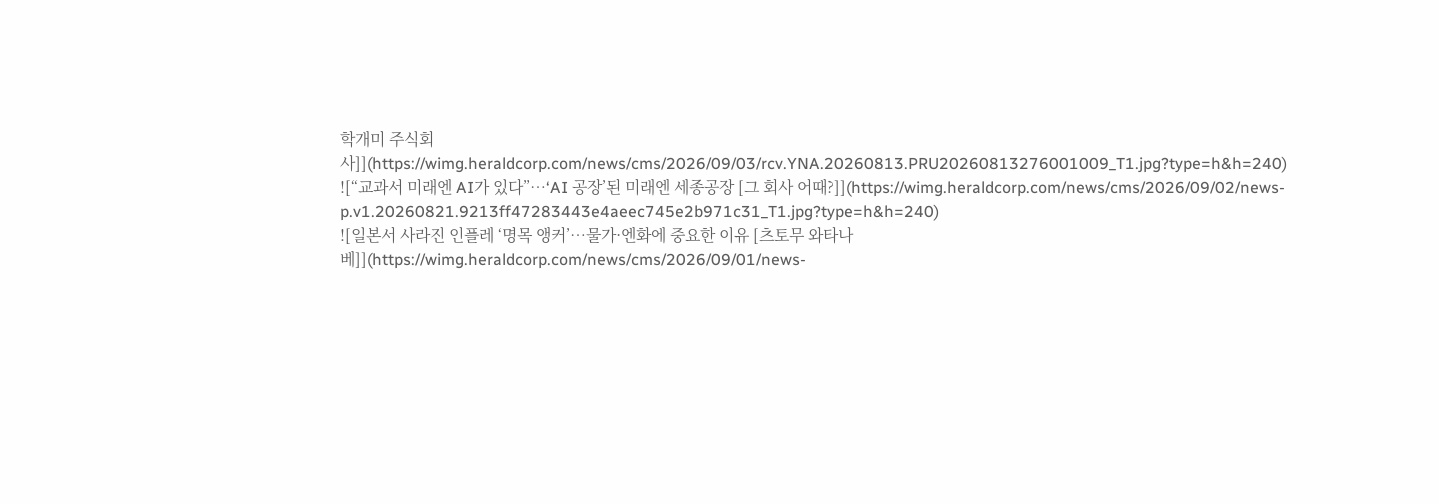학개미 주식회사]](https://wimg.heraldcorp.com/news/cms/2026/09/03/rcv.YNA.20260813.PRU20260813276001009_T1.jpg?type=h&h=240)
![“교과서 미래엔 AI가 있다”…‘AI 공장’된 미래엔 세종공장 [그 회사 어때?]](https://wimg.heraldcorp.com/news/cms/2026/09/02/news-p.v1.20260821.9213ff47283443e4aeec745e2b971c31_T1.jpg?type=h&h=240)
![일본서 사라진 인플레 ‘명목 앵커’…물가·엔화에 중요한 이유 [츠토무 와타나베]](https://wimg.heraldcorp.com/news/cms/2026/09/01/news-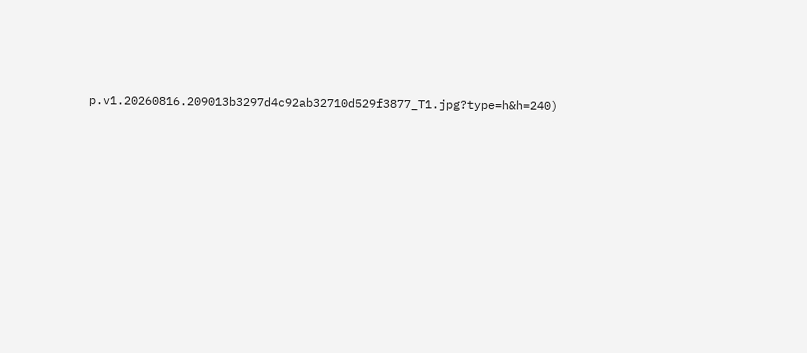p.v1.20260816.209013b3297d4c92ab32710d529f3877_T1.jpg?type=h&h=240)